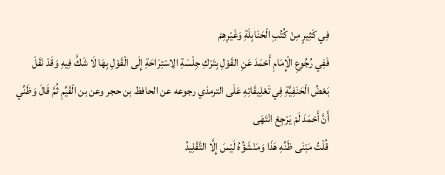فِي كَثِيرٍ مِنْ كُتُبِ الْحَنَابِلَةِ وَغَيْرِهِمْ
فَفِي رُجُوعِ الْإِمَامِ أَحْمَدَ عَنِ القَوْلِ بِتَرْكِ جِلْسَةِ الِاسْتِرَاحَةِ إِلَى الْقَوْلِ بِهَا لَا شَكَّ فِيهِ وَقَدْ نَقَلَ بَعْضُ الْحَنَفِيَّةِ فِي تَعْلِيقَاتِهِ عَلَى الترمذي رجوعه عن الحافظ بن حجر وعن بن الْقَيِّمِ ثُمَّ قَالَ وَظَنِّي أَنَّ أَحْمَدَ لَمْ يَرْجِعْ انْتَهَى
قُلْتُ مَبْنَى ظَنِّهِ هَذَا وَمَنْشَؤُهُ لَيْسَ إِلَّا التَّقْلِيدُ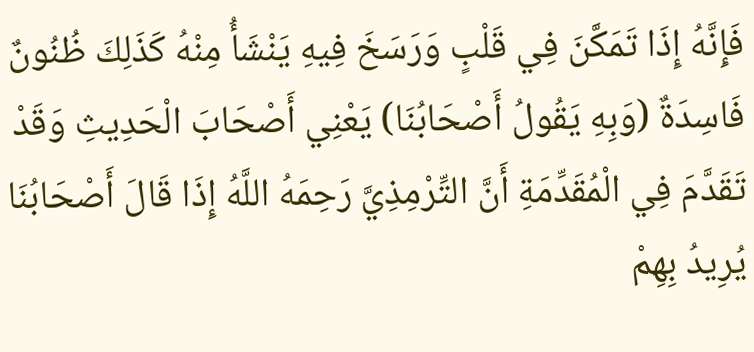فَإِنَّهُ إِذَا تَمَكَّنَ فِي قَلْبٍ وَرَسَخَ فِيهِ يَنْشَأُ مِنْهُ كَذَلِكَ ظُنُونٌ فَاسِدَةٌ (وَبِهِ يَقُولُ أَصْحَابُنَا) يَعْنِي أَصْحَابَ الْحَدِيثِ وَقَدْ تَقَدَّمَ فِي الْمُقَدِّمَةِ أَنَّ التِّرْمِذِيَّ رَحِمَهُ اللَّهُ إِذَا قَالَ أَصْحَابُنَا يُرِيدُ بِهِمْ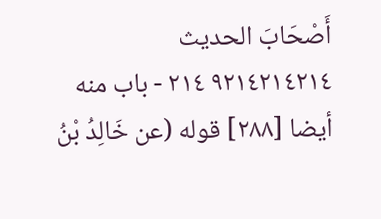أَصْحَابَ الحديث
٩٢١٤٢١٤٢١٤ ٢١٤ - باب منه أيضا [٢٨٨] قوله (عن خَالِدُ بْنُ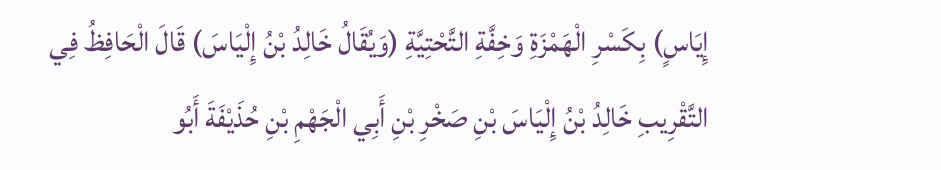إِيَاسٍ) بِكَسْرِ الْهَمْزَةِ وَخِفَّةِ التَّحْتِيَّةِ (وَيُقَالُ خَالِدُ بْنُ إِلْيَاسَ) قَالَ الْحَافِظُ فِي التَّقْرِيبِ خَالِدُ بْنُ إِلْيَاسَ بْنِ صَخْرِ بْنِ أَبِي الْجَهْمِ بْنِ حُذَيْفَةَ أَبُو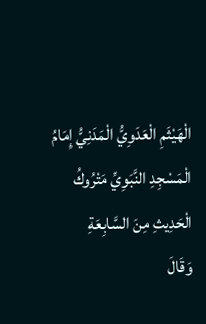الْهَيْثَمِ الْعَدَوِيُّ الْمَدَنِيُّ إِمَامُ الْمَسْجِدِ النَّبَوِيِّ مَتْرُوكُ الْحَدِيثِ مِنَ السَّابِعَةِ
وَقَالَ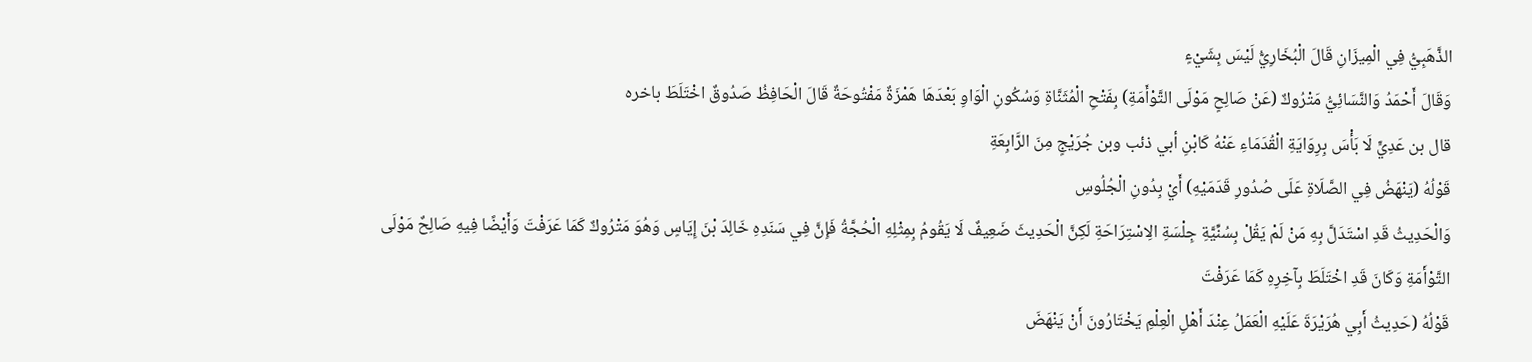الذَّهَبِيُّ فِي الْمِيزَانِ قَالَ الْبُخَارِيُّ لَيْسَ بِشَيْءٍ
وَقَالَ أَحْمَدُ وَالنَّسَائِيُّ مَتْرُوكٌ (عَنْ صَالِحٍ مَوْلَى التَّوْأَمَةِ) بِفَتْحِ الْمُثَنَّاةِ وَسُكُونِ الْوَاوِ بَعْدَهَا هَمْزَةٌ مَفْتُوحَةٌ قَالَ الْحَافِظُ صَدُوقٌ اخْتَلَطَ باخره
قال بن عَدِيٍّ لَا بَأْسَ بِرِوَايَةِ الْقُدَمَاءِ عَنْهُ كَابْنِ أبي ذئب وبن جُرَيْجٍ مِنَ الرَّابِعَةِ
قَوْلُهُ (يَنْهَضُ فِي الصَّلَاةِ عَلَى صُدُورِ قَدَمَيْهِ) أَيْ بِدُونِ الْجُلُوسِ
وَالْحَدِيثُ قَدِ اسْتَدَلَّ بِهِ مَنْ لَمْ يَقُلْ بِسُنِّيَّةِ جِلْسَةِ الِاسْتِرَاحَةِ لَكِنَّ الْحَدِيثَ ضَعِيفٌ لَا يَقُومُ بِمِثْلِهِ الْحُجَّةُ فَإِنَّ فِي سَنَدِهِ خَالِدَ بْنَ إِيَاسٍ وَهُوَ مَتْرُوكٌ كَمَا عَرَفْتَ وَأَيْضًا فِيهِ صَالِحٌ مَوْلَى التَّوْأَمَةِ وَكَانَ قَدِ اخْتَلَطَ بِآخِرِهِ كَمَا عَرَفْتَ
قَوْلُهُ (حَدِيثُ أَبِي هُرَيْرَةَ عَلَيْهِ الْعَمَلُ عِنْدَ أَهْلِ الْعِلْمِ يَخْتَارُونَ أَنْ يَنْهَضَ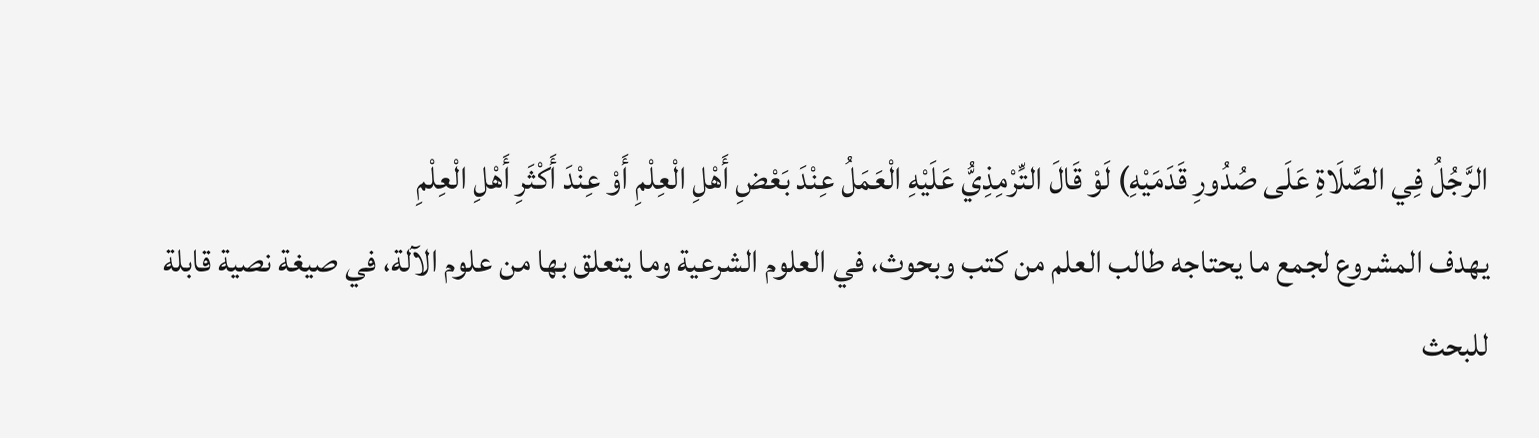الرَّجُلُ فِي الصَّلَاةِ عَلَى صُدُورِ قَدَمَيْهِ) لَوْ قَالَ التِّرْمِذِيُّ عَلَيْهِ الْعَمَلُ عِنْدَ بَعْضِ أَهْلِ الْعِلْمِ أَوْ عِنْدَ أَكْثَرِ أَهْلِ الْعِلْمِ
يهدف المشروع لجمع ما يحتاجه طالب العلم من كتب وبحوث، في العلوم الشرعية وما يتعلق بها من علوم الآلة، في صيغة نصية قابلة للبحث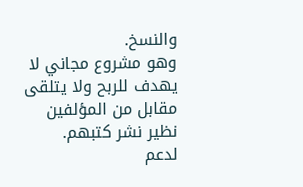والنسخ.
وهو مشروع مجاني لا يهدف للربح ولا يتلقى مقابل من المؤلفين نظير نشر كتبهم.
لدعم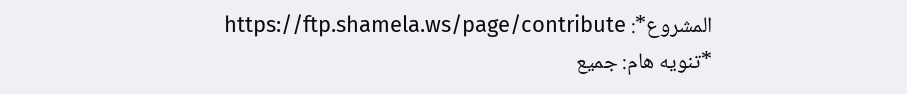المشروع*: https://ftp.shamela.ws/page/contribute
*تنويه هام: جميع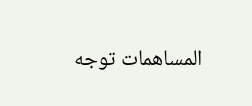المساهمات توجه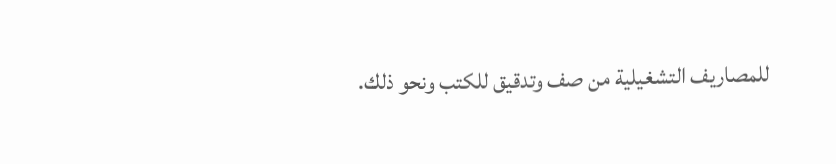للمصاريف التشغيلية من صف وتدقيق للكتب ونحو ذلك.